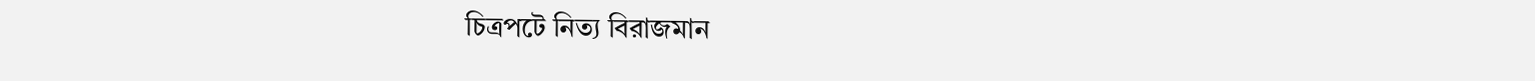চিত্রপটে নিত্য বিরাজমান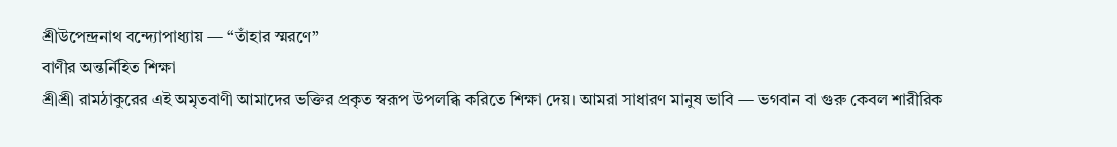শ্রীউপেন্দ্রনাথ বন্দ্যোপাধ্যায় — “তাঁহার স্মরণে”
বাণীর অন্তর্নিহিত শিক্ষা
শ্রীশ্রী রামঠাকুরের এই অমৃতবাণী আমাদের ভক্তির প্রকৃত স্বরূপ উপলব্ধি করিতে শিক্ষা দেয়। আমরা সাধারণ মানুষ ভাবি — ভগবান বা গুরু কেবল শারীরিক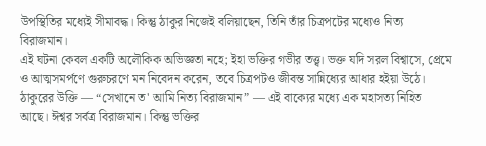উপস্থিতির মধ্যেই সীমাবদ্ধ। কিন্তু ঠাকুর নিজেই বলিয়াছেন, তিনি তাঁর চিত্রপটের মধ্যেও নিত্য বিরাজমান।
এই ঘটনা কেবল একটি অলৌকিক অভিজ্ঞতা নহে; ইহা ভক্তির গভীর তত্ত্ব। ভক্ত যদি সরল বিশ্বাসে, প্রেমে ও আত্মসমর্পণে গুরুচরণে মন নিবেদন করেন, তবে চিত্রপটও জীবন্ত সান্নিধ্যের আধার হইয়া উঠে।
ঠাকুরের উক্তি — “সেখানে ত' আমি নিত্য বিরাজমান” — এই বাক্যের মধ্যে এক মহাসত্য নিহিত আছে। ঈশ্বর সর্বত্র বিরাজমান। কিন্তু ভক্তির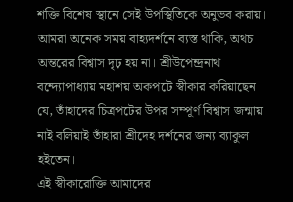শক্তি বিশেষ স্থানে সেই উপস্থিতিকে অনুভব করায়।
আমরা অনেক সময় বাহ্যদর্শনে ব্যস্ত থাকি, অথচ অন্তরের বিশ্বাস দৃঢ় হয় না। শ্রীউপেন্দ্রনাথ বন্দ্যোপাধ্যায় মহাশয় অকপটে স্বীকার করিয়াছেন যে, তাঁহাদের চিত্রপটের উপর সম্পূর্ণ বিশ্বাস জন্মায় নাই বলিয়াই তাঁহারা শ্রীদেহ দর্শনের জন্য ব্যাকুল হইতেন।
এই স্বীকারোক্তি আমাদের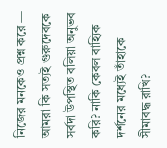নিজের মনকেও প্রশ্ন করে — আমরা কি সত্যই গুরুদেবকে সর্বদা উপস্থিত বলিয়া অনুভব করি? নাকি কেবল বাহ্যিক দর্শনের মধ্যেই তাঁহাকে সীমাবদ্ধ রাখি?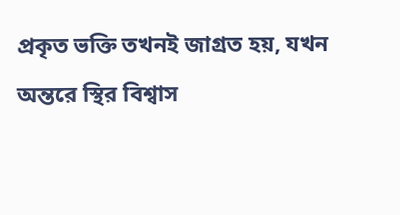প্রকৃত ভক্তি তখনই জাগ্রত হয়, যখন অন্তরে স্থির বিশ্বাস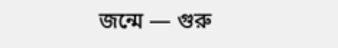জন্মে — গুরু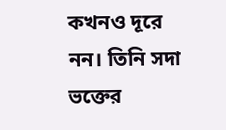কখনও দূরে নন। তিনি সদা ভক্তের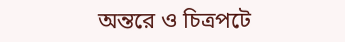অন্তরে ও চিত্রপটে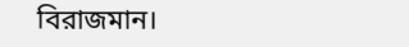বিরাজমান।